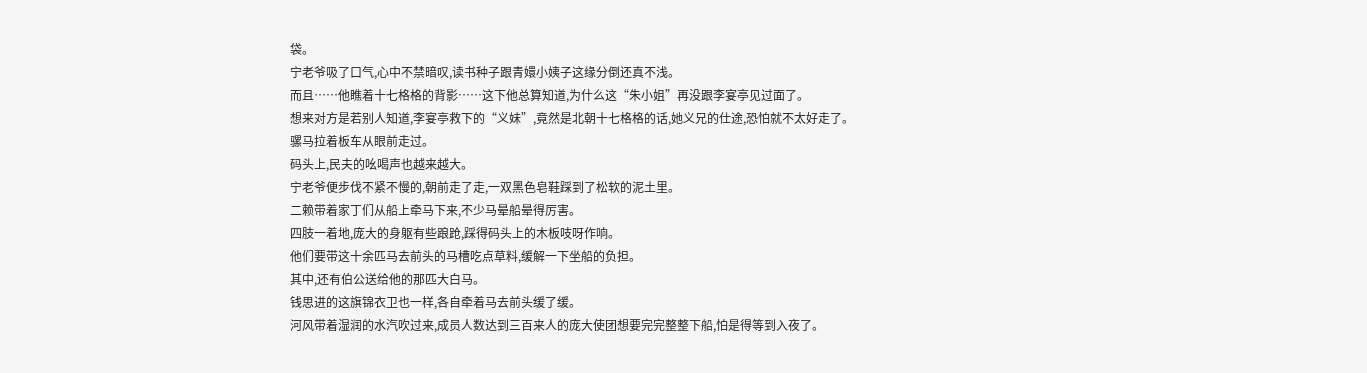袋。
宁老爷吸了口气,心中不禁暗叹,读书种子跟青嬛小姨子这缘分倒还真不浅。
而且……他瞧着十七格格的背影……这下他总算知道,为什么这“朱小姐”再没跟李宴亭见过面了。
想来对方是若别人知道,李宴亭救下的“义妹”,竟然是北朝十七格格的话,她义兄的仕途,恐怕就不太好走了。
骡马拉着板车从眼前走过。
码头上,民夫的吆喝声也越来越大。
宁老爷便步伐不紧不慢的,朝前走了走,一双黑色皂鞋踩到了松软的泥土里。
二赖带着家丁们从船上牵马下来,不少马晕船晕得厉害。
四肢一着地,庞大的身躯有些踉跄,踩得码头上的木板吱呀作响。
他们要带这十余匹马去前头的马槽吃点草料,缓解一下坐船的负担。
其中,还有伯公送给他的那匹大白马。
钱思进的这旗锦衣卫也一样,各自牵着马去前头缓了缓。
河风带着湿润的水汽吹过来,成员人数达到三百来人的庞大使团想要完完整整下船,怕是得等到入夜了。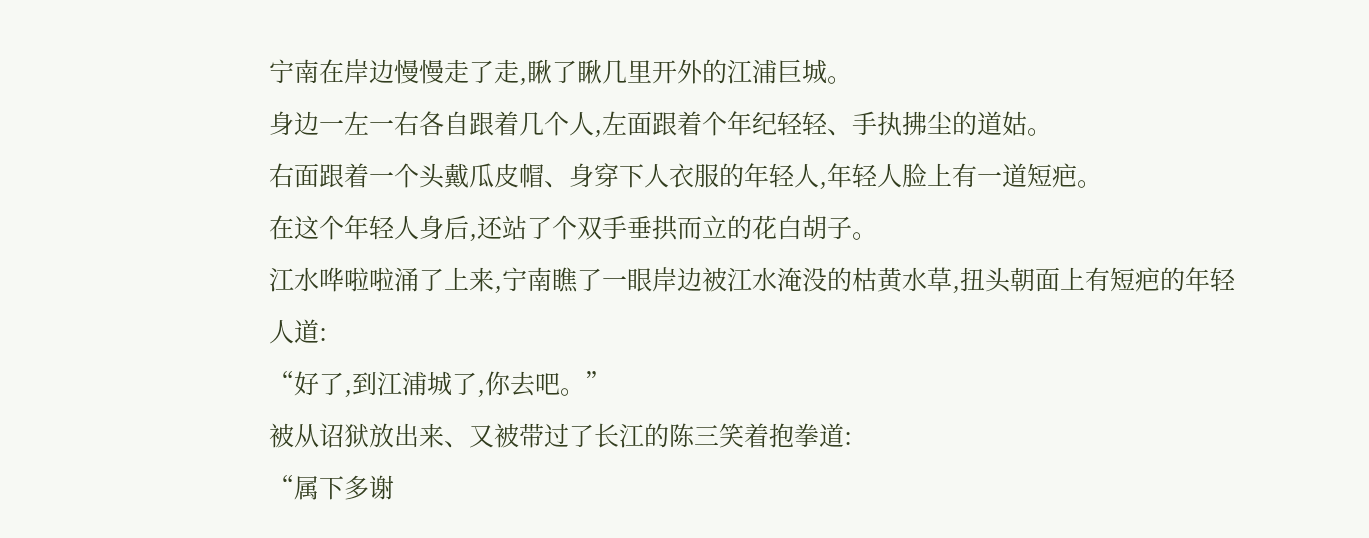宁南在岸边慢慢走了走,瞅了瞅几里开外的江浦巨城。
身边一左一右各自跟着几个人,左面跟着个年纪轻轻、手执拂尘的道姑。
右面跟着一个头戴瓜皮帽、身穿下人衣服的年轻人,年轻人脸上有一道短疤。
在这个年轻人身后,还站了个双手垂拱而立的花白胡子。
江水哗啦啦涌了上来,宁南瞧了一眼岸边被江水淹没的枯黄水草,扭头朝面上有短疤的年轻人道:
“好了,到江浦城了,你去吧。”
被从诏狱放出来、又被带过了长江的陈三笑着抱拳道:
“属下多谢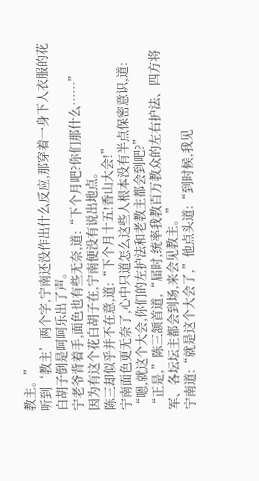教主。”
听到‘教主’两个字,宁南还没作出什么反应,那穿着一身下人衣服的花白胡子倒是呵呵乐出了声。
宁老爷背着手,面色也有些无奈,道:“下个月吧?你们那什么……”
因为有这个花白胡子在,宁南便没有说出地点。
陈三却似乎并不在意,道:“下个月十五!香山大会!”
宁南面色更无奈了,心中只道怎么这些人根本没有半点保密意识,道:
“嗯,就这个大会,你们的左护法和老教主都会到吧?”
“正是,”陈三颔首道,“届时,统率我教百万教众的左右护法、四方将军、各坛坛主都会到场,来会见教主。”
宁南道:“就是这个大会了,”他点头道:“到时候,我见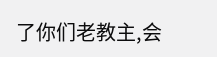了你们老教主,会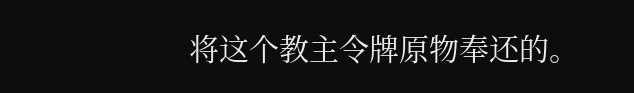将这个教主令牌原物奉还的。